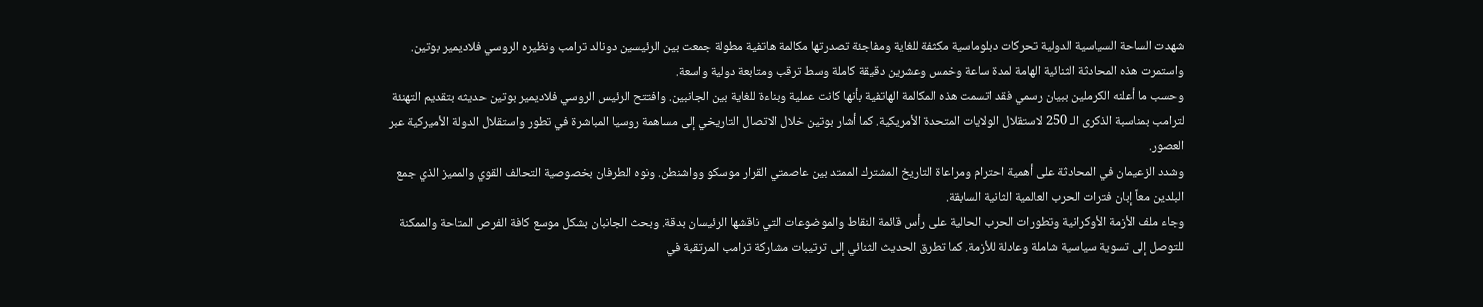شهدت الساحة السياسية الدولية تحركات دبلوماسية مكثفة للغاية ومفاجئة تصدرتها مكالمة هاتفية مطولة جمعت بين الرئيسين دونالد ترامب ونظيره الروسي فلاديمير بوتين. واستمرت هذه المحادثة الثنائية الهامة لمدة ساعة وخمس وعشرين دقيقة كاملة وسط ترقب ومتابعة دولية واسعة.
وحسب ما أعلنه الكرملين ببيان رسمي فقد اتسمت هذه المكالمة الهاتفية بأنها كانت عملية وبناءة للغاية بين الجانبين. وافتتح الرئيس الروسي فلاديمير بوتين حديثه بتقديم التهنئة لترامب بمناسبة الذكرى الـ 250 لاستقلال الولايات المتحدة الأمريكية. كما أشار بوتين خلال الاتصال التاريخي إلى مساهمة روسيا المباشرة في تطور واستقلال الدولة الأميركية عبر العصور.
وشدد الزعيمان في المحادثة على أهمية احترام ومراعاة التاريخ المشترك الممتد بين عاصمتي القرار موسكو وواشنطن. ونوه الطرفان بخصوصية التحالف القوي والمميز الذي جمع البلدين معاً إبان فترات الحرب العالمية الثانية السابقة.
وجاء ملف الأزمة الأوكرانية وتطورات الحرب الحالية على رأس قائمة النقاط والموضوعات التي ناقشها الرئيسان بدقة. وبحث الجانبان بشكل موسع كافة الفرص المتاحة والممكنة للتوصل إلى تسوية سياسية شاملة وعادلة للأزمة. كما تطرق الحديث الثنائي إلى ترتيبات مشاركة ترامب المرتقبة في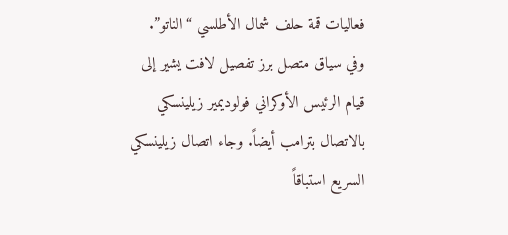فعاليات قمة حلف شمال الأطلسي “الناتو”.
وفي سياق متصل برز تفصيل لافت يشير إلى قيام الرئيس الأوكراني فولوديمير زيلينسكي بالاتصال بترامب أيضاً. وجاء اتصال زيلينسكي السريع استباقاً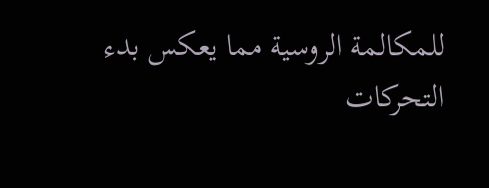للمكالمة الروسية مما يعكس بدء التحركات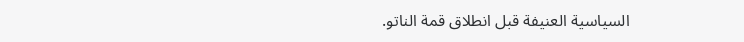السياسية العنيفة قبل انطلاق قمة الناتو.